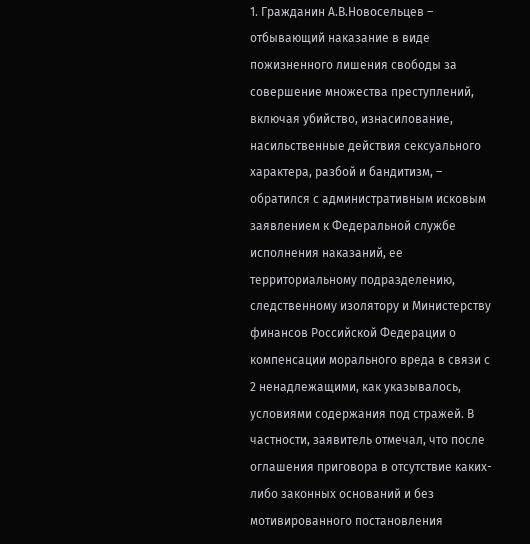1. Гражданин А.В.Новосельцев – отбывающий наказание в виде пожизненного лишения свободы за совершение множества преступлений, включая убийство, изнасилование, насильственные действия сексуального характера, разбой и бандитизм, – обратился с административным исковым заявлением к Федеральной службе исполнения наказаний, ее территориальному подразделению, следственному изолятору и Министерству финансов Российской Федерации о компенсации морального вреда в связи с 2 ненадлежащими, как указывалось, условиями содержания под стражей. В частности, заявитель отмечал, что после оглашения приговора в отсутствие каких-либо законных оснований и без мотивированного постановления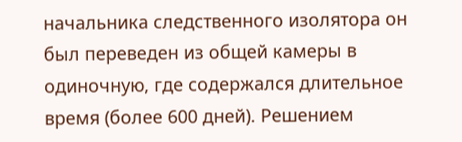начальника следственного изолятора он был переведен из общей камеры в одиночную, где содержался длительное время (более 600 дней). Решением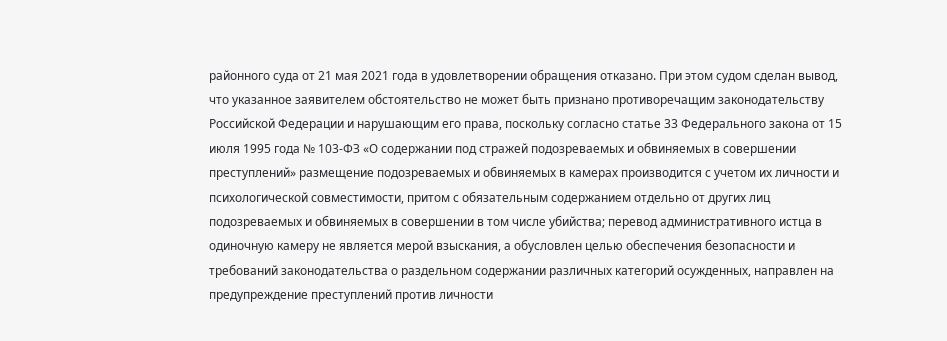районного суда от 21 мая 2021 года в удовлетворении обращения отказано. При этом судом сделан вывод, что указанное заявителем обстоятельство не может быть признано противоречащим законодательству Российской Федерации и нарушающим его права, поскольку согласно статье 33 Федерального закона от 15 июля 1995 года № 103-ФЗ «О содержании под стражей подозреваемых и обвиняемых в совершении преступлений» размещение подозреваемых и обвиняемых в камерах производится с учетом их личности и психологической совместимости, притом с обязательным содержанием отдельно от других лиц подозреваемых и обвиняемых в совершении в том числе убийства; перевод административного истца в одиночную камеру не является мерой взыскания, а обусловлен целью обеспечения безопасности и требований законодательства о раздельном содержании различных категорий осужденных, направлен на предупреждение преступлений против личности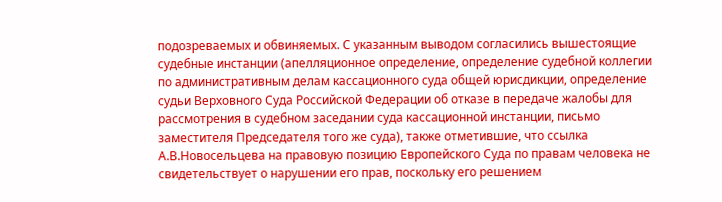подозреваемых и обвиняемых. С указанным выводом согласились вышестоящие судебные инстанции (апелляционное определение, определение судебной коллегии по административным делам кассационного суда общей юрисдикции, определение судьи Верховного Суда Российской Федерации об отказе в передаче жалобы для рассмотрения в судебном заседании суда кассационной инстанции, письмо заместителя Председателя того же суда), также отметившие, что ссылка А.В.Новосельцева на правовую позицию Европейского Суда по правам человека не свидетельствует о нарушении его прав, поскольку его решением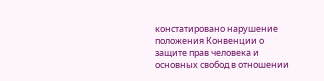констатировано нарушение положения Конвенции о защите прав человека и основных свобод в отношении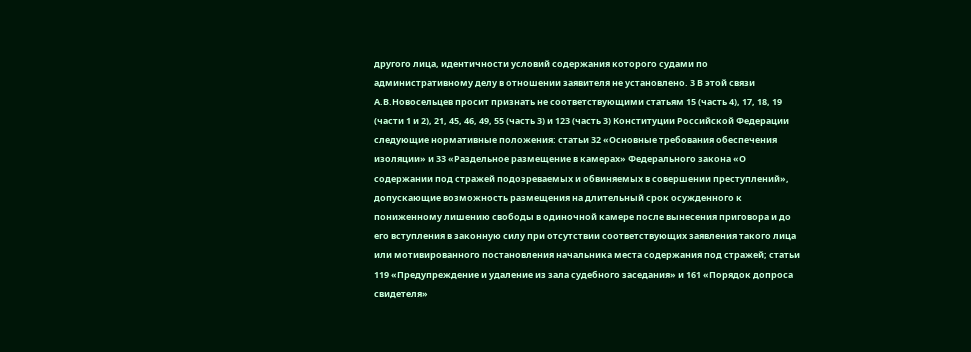другого лица, идентичности условий содержания которого судами по административному делу в отношении заявителя не установлено. 3 В этой связи А.В.Новосельцев просит признать не соответствующими статьям 15 (часть 4), 17, 18, 19 (части 1 и 2), 21, 45, 46, 49, 55 (часть 3) и 123 (часть 3) Конституции Российской Федерации следующие нормативные положения: статьи 32 «Основные требования обеспечения изоляции» и 33 «Раздельное размещение в камерах» Федерального закона «О содержании под стражей подозреваемых и обвиняемых в совершении преступлений», допускающие возможность размещения на длительный срок осужденного к пониженному лишению свободы в одиночной камере после вынесения приговора и до его вступления в законную силу при отсутствии соответствующих заявления такого лица или мотивированного постановления начальника места содержания под стражей; статьи 119 «Предупреждение и удаление из зала судебного заседания» и 161 «Порядок допроса свидетеля»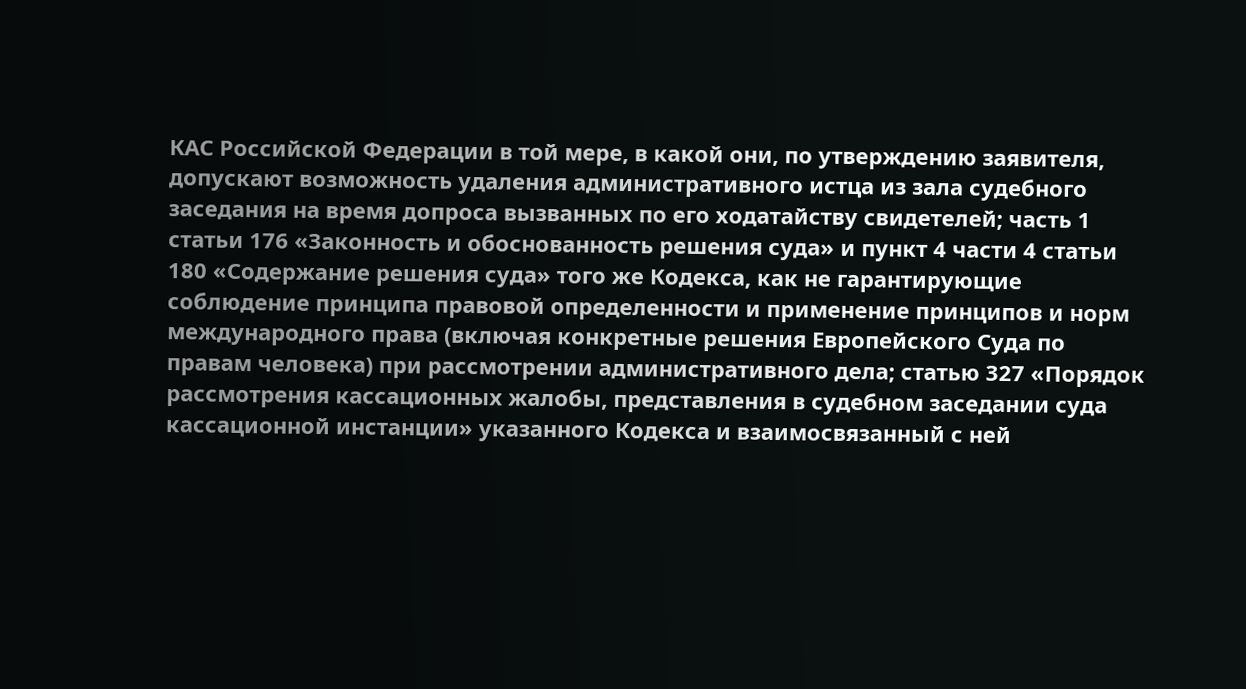КАС Российской Федерации в той мере, в какой они, по утверждению заявителя, допускают возможность удаления административного истца из зала судебного заседания на время допроса вызванных по его ходатайству свидетелей; часть 1 статьи 176 «Законность и обоснованность решения суда» и пункт 4 части 4 статьи 180 «Содержание решения суда» того же Кодекса, как не гарантирующие соблюдение принципа правовой определенности и применение принципов и норм международного права (включая конкретные решения Европейского Суда по правам человека) при рассмотрении административного дела; статью 327 «Порядок рассмотрения кассационных жалобы, представления в судебном заседании суда кассационной инстанции» указанного Кодекса и взаимосвязанный с ней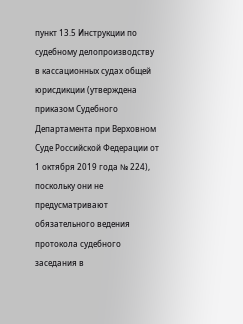пункт 13.5 Инструкции по судебному делопроизводству в кассационных судах общей юрисдикции (утверждена приказом Судебного Департамента при Верховном Суде Российской Федерации от 1 октября 2019 года № 224), поскольку они не предусматривают обязательного ведения протокола судебного заседания в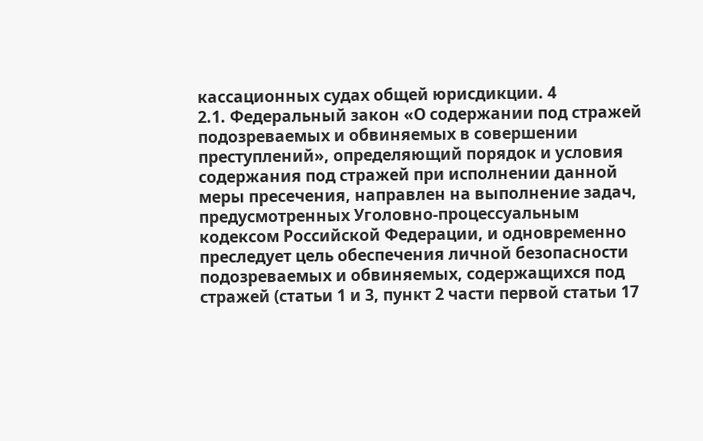кассационных судах общей юрисдикции. 4
2.1. Федеральный закон «О содержании под стражей подозреваемых и обвиняемых в совершении преступлений», определяющий порядок и условия содержания под стражей при исполнении данной меры пресечения, направлен на выполнение задач, предусмотренных Уголовно-процессуальным кодексом Российской Федерации, и одновременно преследует цель обеспечения личной безопасности подозреваемых и обвиняемых, содержащихся под стражей (статьи 1 и 3, пункт 2 части первой статьи 17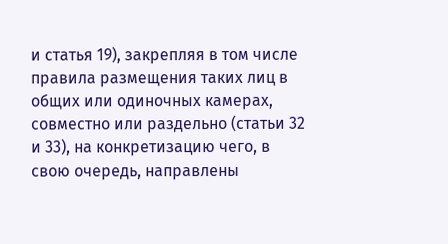и статья 19), закрепляя в том числе правила размещения таких лиц в общих или одиночных камерах, совместно или раздельно (статьи 32 и 33), на конкретизацию чего, в свою очередь, направлены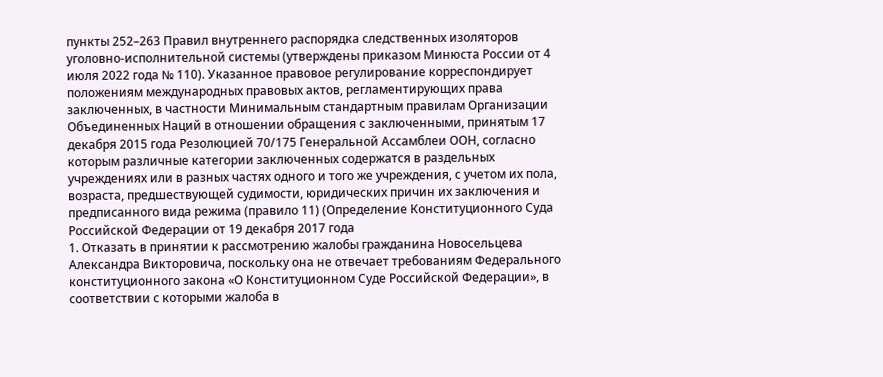пункты 252–263 Правил внутреннего распорядка следственных изоляторов уголовно-исполнительной системы (утверждены приказом Минюста России от 4 июля 2022 года № 110). Указанное правовое регулирование корреспондирует положениям международных правовых актов, регламентирующих права заключенных, в частности Минимальным стандартным правилам Организации Объединенных Наций в отношении обращения с заключенными, принятым 17 декабря 2015 года Резолюцией 70/175 Генеральной Ассамблеи ООН, согласно которым различные категории заключенных содержатся в раздельных учреждениях или в разных частях одного и того же учреждения, с учетом их пола, возраста, предшествующей судимости, юридических причин их заключения и предписанного вида режима (правило 11) (Определение Конституционного Суда Российской Федерации от 19 декабря 2017 года
1. Отказать в принятии к рассмотрению жалобы гражданина Новосельцева Александра Викторовича, поскольку она не отвечает требованиям Федерального конституционного закона «О Конституционном Суде Российской Федерации», в соответствии с которыми жалоба в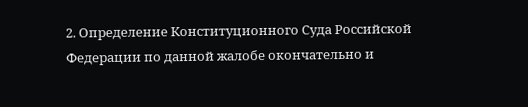2. Определение Конституционного Суда Российской Федерации по данной жалобе окончательно и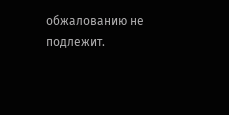обжалованию не подлежит.